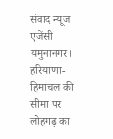संवाद न्यूज एजेंसी
यमुनानगर। हरियाणा-हिमाचल की सीमा पर लोहगढ़ का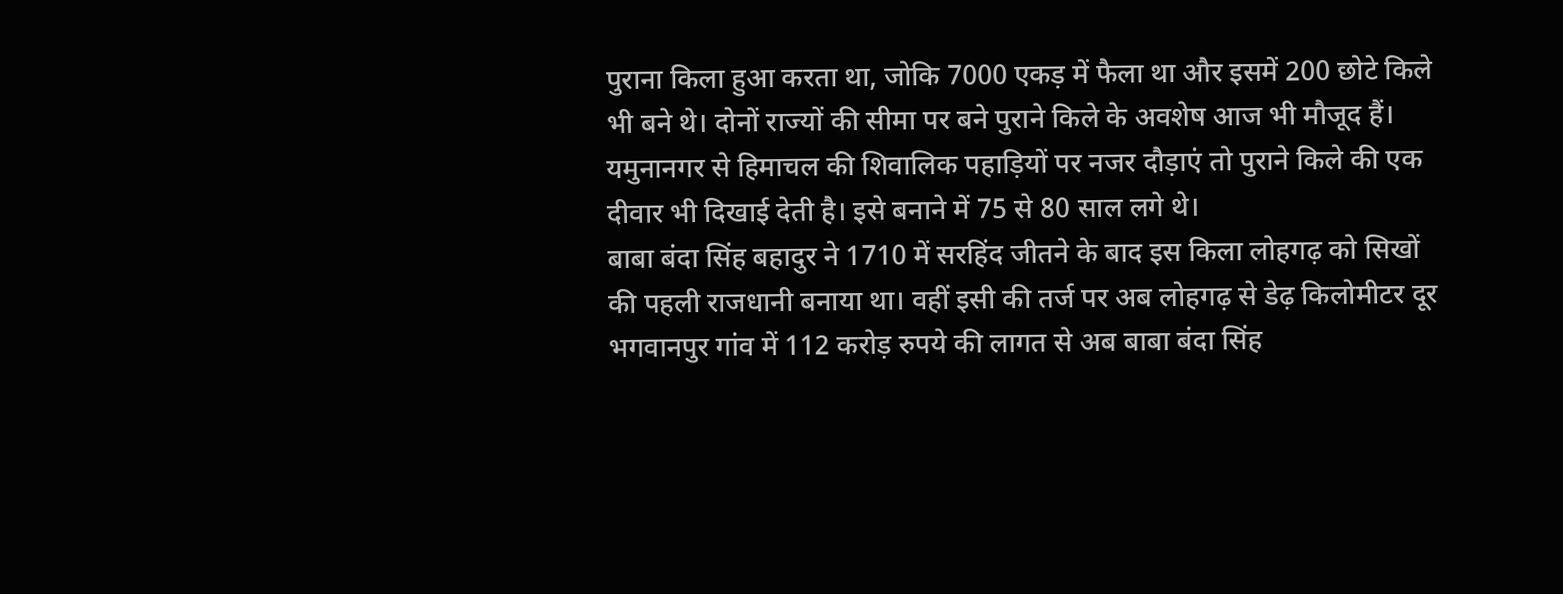पुराना किला हुआ करता था, जोकि 7000 एकड़ में फैला था और इसमें 200 छोटे किले भी बने थे। दोनों राज्यों की सीमा पर बने पुराने किले के अवशेष आज भी मौजूद हैं। यमुनानगर से हिमाचल की शिवालिक पहाड़ियों पर नजर दौड़ाएं तो पुराने किले की एक दीवार भी दिखाई देती है। इसे बनाने में 75 से 80 साल लगे थे।
बाबा बंदा सिंह बहादुर ने 1710 में सरहिंद जीतने के बाद इस किला लोहगढ़ को सिखों की पहली राजधानी बनाया था। वहीं इसी की तर्ज पर अब लोहगढ़ से डेढ़ किलोमीटर दूर भगवानपुर गांव में 112 करोड़ रुपये की लागत से अब बाबा बंदा सिंह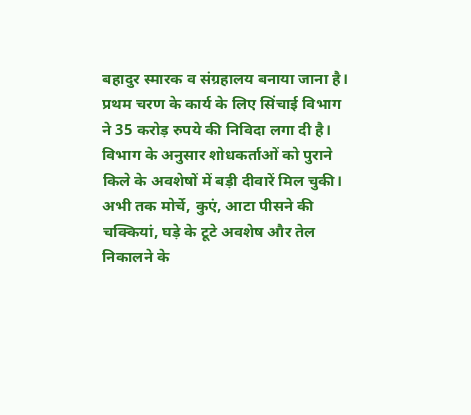बहादुर स्मारक व संग्रहालय बनाया जाना है। प्रथम चरण के कार्य के लिए सिंचाई विभाग ने 35 करोड़ रुपये की निविदा लगा दी है।
विभाग के अनुसार शोधकर्ताओं को पुराने किले के अवशेषों में बड़ी दीवारें मिल चुकी। अभी तक मोर्चे, कुएं, आटा पीसने की चक्कियां, घड़े के टूटे अवशेष और तेल निकालने के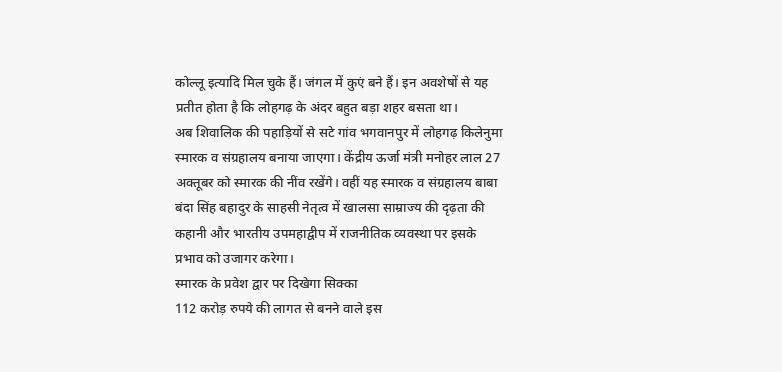कोल्लू इत्यादि मिल चुके हैं। जंगल में कुएं बने हैं। इन अवशेषों से यह प्रतीत होता है कि लोहगढ़ के अंदर बहुत बड़ा शहर बसता था।
अब शिवालिक की पहाड़ियों से सटे गांव भगवानपुर में लोहगढ़ किलेनुमा स्मारक व संग्रहालय बनाया जाएगा। केंद्रीय ऊर्जा मंत्री मनोहर लाल 27 अक्तूबर को स्मारक की नींव रखेंगे। वहीं यह स्मारक व संग्रहालय बाबा बंदा सिंह बहादुर के साहसी नेतृत्व में खालसा साम्राज्य की दृढ़ता की कहानी और भारतीय उपमहाद्वीप में राजनीतिक व्यवस्था पर इसके प्रभाव को उजागर करेगा।
स्मारक के प्रवेश द्वार पर दिखेगा सिक्का
112 करोड़ रुपये की लागत से बनने वाले इस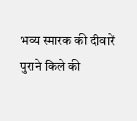भव्य स्मारक की दीवारें पुराने किले की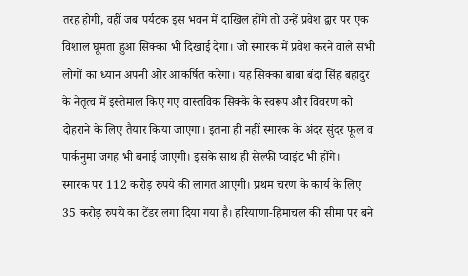तरह होगी, वहीं जब पर्यटक इस भवन में दाखिल होंगे तो उन्हें प्रवेश द्वार पर एक विशाल घूमता हुआ सिक्का भी दिखाई देगा। जो स्मारक में प्रवेश करने वाले सभी लोगों का ध्यान अपनी ओर आकर्षित करेगा। यह सिक्का बाबा बंदा सिंह बहादुर के नेतृत्व में इस्तेमाल किए गए वास्तविक सिक्के के स्वरूप और विवरण को दोहराने के लिए तैयार किया जाएगा। इतना ही नहीं स्मारक के अंदर सुंदर फूल व पार्कनुमा जगह भी बनाई जाएगी। इसके साथ ही सेल्फी प्वाइंट भी होंगे।
स्मारक पर 112 करोड़ रुपये की लागत आएगी। प्रथम चरण के कार्य के लिए 35 करोड़ रुपये का टेंडर लगा दिया गया है। हरियाणा-हिमाचल की सीमा पर बने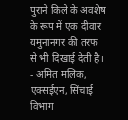पुराने किले के अवशेष के रूप में एक दीवार यमुनानगर की तरफ से भी दिखाई देती है। - अमित मलिक, एक्सईएन, सिंचाई विभाग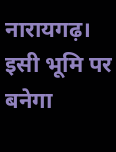नारायगढ़।
इसी भूमि पर बनेगा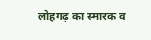लोहगढ़ का स्मारक व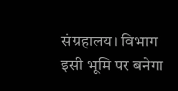संग्रहालय। विभाग
इसी भूमि पर बनेगा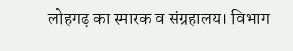लोहगढ़ का स्मारक व संग्रहालय। विभाग